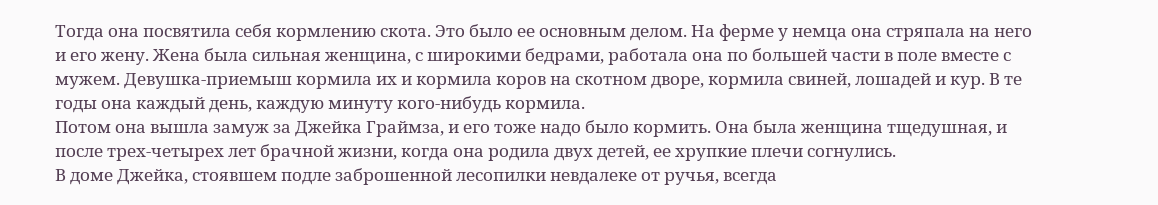Тогда она посвятила себя кормлению скота. Это было ее основным делом. На ферме у немца она стряпала на него и его жену. Жена была сильная женщина, с широкими бедрами, работала она по большей части в поле вместе с мужем. Девушка-приемыш кормила их и кормила коров на скотном дворе, кормила свиней, лошадей и кур. В те годы она каждый день, каждую минуту кого-нибудь кормила.
Потом она вышла замуж за Джейка Граймза, и его тоже надо было кормить. Она была женщина тщедушная, и после трех-четырех лет брачной жизни, когда она родила двух детей, ее хрупкие плечи согнулись.
В доме Джейка, стоявшем подле заброшенной лесопилки невдалеке от ручья, всегда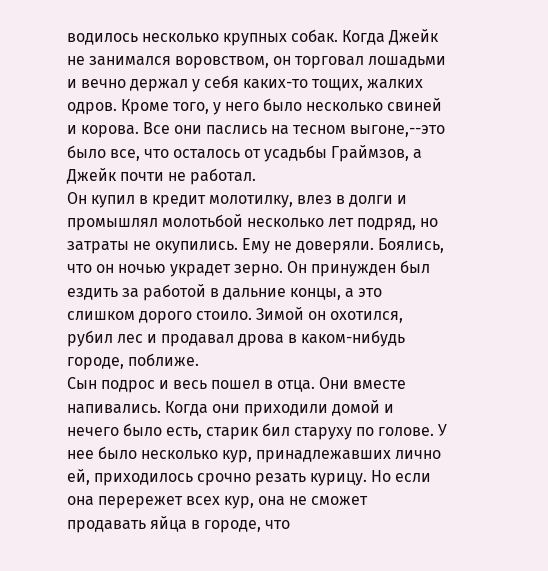водилось несколько крупных собак. Когда Джейк не занимался воровством, он торговал лошадьми и вечно держал у себя каких-то тощих, жалких одров. Кроме того, у него было несколько свиней и корова. Все они паслись на тесном выгоне,--это было все, что осталось от усадьбы Граймзов, а Джейк почти не работал.
Он купил в кредит молотилку, влез в долги и промышлял молотьбой несколько лет подряд, но затраты не окупились. Ему не доверяли. Боялись, что он ночью украдет зерно. Он принужден был ездить за работой в дальние концы, а это слишком дорого стоило. Зимой он охотился, рубил лес и продавал дрова в каком-нибудь городе, поближе.
Сын подрос и весь пошел в отца. Они вместе напивались. Когда они приходили домой и нечего было есть, старик бил старуху по голове. У нее было несколько кур, принадлежавших лично ей, приходилось срочно резать курицу. Но если она перережет всех кур, она не сможет продавать яйца в городе, что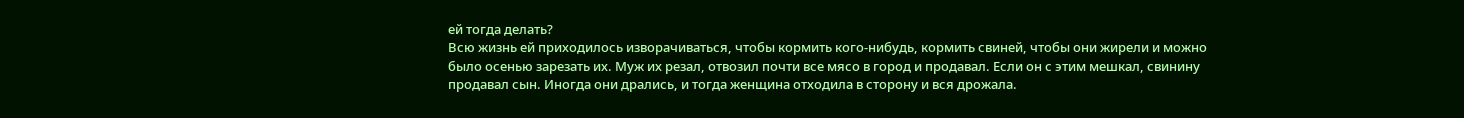ей тогда делать?
Всю жизнь ей приходилось изворачиваться, чтобы кормить кого-нибудь, кормить свиней, чтобы они жирели и можно было осенью зарезать их. Муж их резал, отвозил почти все мясо в город и продавал. Если он с этим мешкал, свинину продавал сын. Иногда они дрались, и тогда женщина отходила в сторону и вся дрожала.